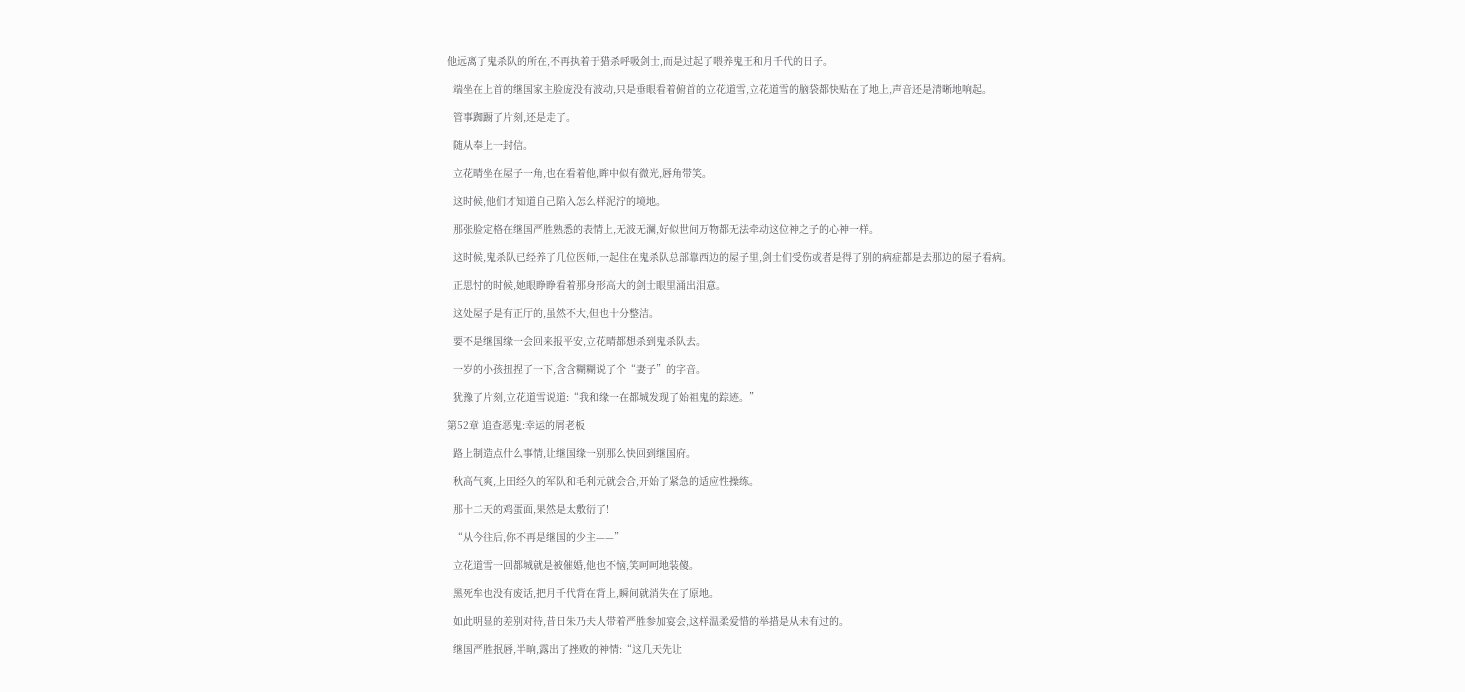他远离了鬼杀队的所在,不再执着于猎杀呼吸剑士,而是过起了喂养鬼王和月千代的日子。

  端坐在上首的继国家主脸庞没有波动,只是垂眼看着俯首的立花道雪,立花道雪的脑袋都快贴在了地上,声音还是清晰地响起。

  管事踟蹰了片刻,还是走了。

  随从奉上一封信。

  立花晴坐在屋子一角,也在看着他,眸中似有微光,唇角带笑。

  这时候,他们才知道自己陷入怎么样泥泞的境地。

  那张脸定格在继国严胜熟悉的表情上,无波无澜,好似世间万物都无法牵动这位神之子的心神一样。

  这时候,鬼杀队已经养了几位医师,一起住在鬼杀队总部靠西边的屋子里,剑士们受伤或者是得了别的病症都是去那边的屋子看病。

  正思忖的时候,她眼睁睁看着那身形高大的剑士眼里涌出泪意。

  这处屋子是有正厅的,虽然不大,但也十分整洁。

  要不是继国缘一会回来报平安,立花晴都想杀到鬼杀队去。

  一岁的小孩扭捏了一下,含含糊糊说了个“妻子”的字音。

  犹豫了片刻,立花道雪说道:“我和缘一在都城发现了始祖鬼的踪迹。”

第52章 追查恶鬼:幸运的屑老板

  路上制造点什么事情,让继国缘一别那么快回到继国府。

  秋高气爽,上田经久的军队和毛利元就会合,开始了紧急的适应性操练。

  那十二天的鸡蛋面,果然是太敷衍了!

  “从今往后,你不再是继国的少主——”

  立花道雪一回都城就是被催婚,他也不恼,笑呵呵地装傻。

  黑死牟也没有废话,把月千代背在背上,瞬间就消失在了原地。

  如此明显的差别对待,昔日朱乃夫人带着严胜参加宴会,这样温柔爱惜的举措是从未有过的。

  继国严胜抿唇,半晌,露出了挫败的神情:“这几天先让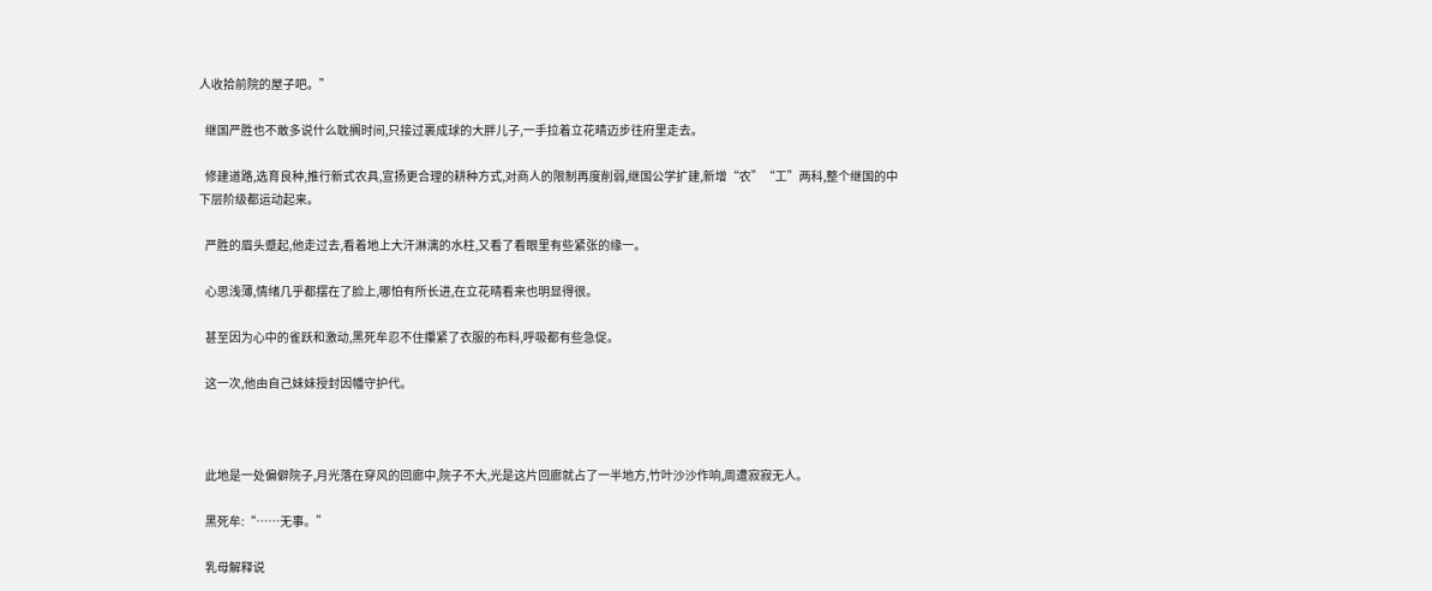人收拾前院的屋子吧。”

  继国严胜也不敢多说什么耽搁时间,只接过裹成球的大胖儿子,一手拉着立花晴迈步往府里走去。

  修建道路,选育良种,推行新式农具,宣扬更合理的耕种方式,对商人的限制再度削弱,继国公学扩建,新增“农”“工”两科,整个继国的中下层阶级都运动起来。

  严胜的眉头蹙起,他走过去,看着地上大汗淋漓的水柱,又看了看眼里有些紧张的缘一。

  心思浅薄,情绪几乎都摆在了脸上,哪怕有所长进,在立花晴看来也明显得很。

  甚至因为心中的雀跃和激动,黑死牟忍不住攥紧了衣服的布料,呼吸都有些急促。

  这一次,他由自己妹妹授封因幡守护代。



  此地是一处偏僻院子,月光落在穿风的回廊中,院子不大,光是这片回廊就占了一半地方,竹叶沙沙作响,周遭寂寂无人。

  黑死牟:“……无事。”

  乳母解释说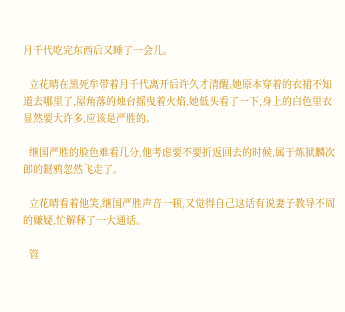月千代吃完东西后又睡了一会儿。

  立花晴在黑死牟带着月千代离开后许久才清醒,她原本穿着的衣裙不知道去哪里了,屋角落的烛台摇曳着火焰,她低头看了一下,身上的白色里衣显然要大许多,应该是严胜的。

  继国严胜的脸色难看几分,他考虑要不要折返回去的时候,属于炼狱麟次郎的鎹鸦忽然飞走了。

  立花晴看着他笑,继国严胜声音一顿,又觉得自己这话有说妻子教导不周的嫌疑,忙解释了一大通话。

  管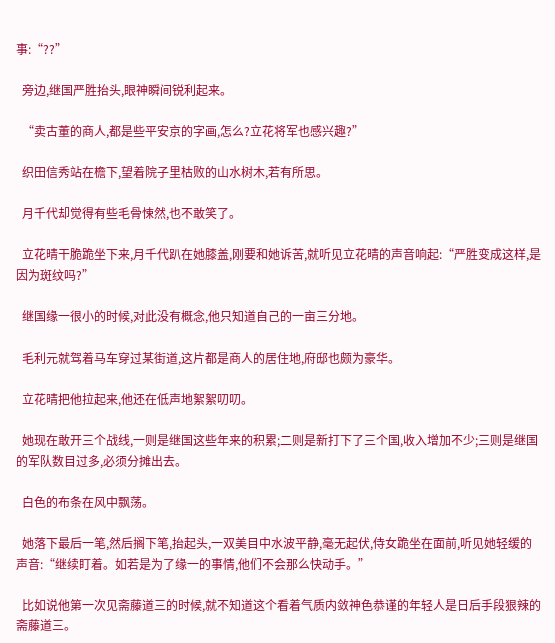事:“??”

  旁边,继国严胜抬头,眼神瞬间锐利起来。

  “卖古董的商人,都是些平安京的字画,怎么?立花将军也感兴趣?”

  织田信秀站在檐下,望着院子里枯败的山水树木,若有所思。

  月千代却觉得有些毛骨悚然,也不敢笑了。

  立花晴干脆跪坐下来,月千代趴在她膝盖,刚要和她诉苦,就听见立花晴的声音响起:“严胜变成这样,是因为斑纹吗?”

  继国缘一很小的时候,对此没有概念,他只知道自己的一亩三分地。

  毛利元就驾着马车穿过某街道,这片都是商人的居住地,府邸也颇为豪华。

  立花晴把他拉起来,他还在低声地絮絮叨叨。

  她现在敢开三个战线,一则是继国这些年来的积累;二则是新打下了三个国,收入增加不少;三则是继国的军队数目过多,必须分摊出去。

  白色的布条在风中飘荡。

  她落下最后一笔,然后搁下笔,抬起头,一双美目中水波平静,毫无起伏,侍女跪坐在面前,听见她轻缓的声音:“继续盯着。如若是为了缘一的事情,他们不会那么快动手。”

  比如说他第一次见斋藤道三的时候,就不知道这个看着气质内敛神色恭谨的年轻人是日后手段狠辣的斋藤道三。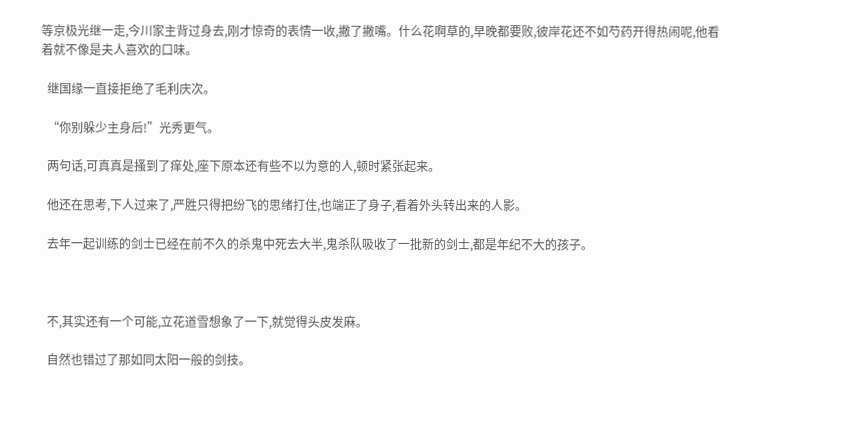等京极光继一走,今川家主背过身去,刚才惊奇的表情一收,撇了撇嘴。什么花啊草的,早晚都要败,彼岸花还不如芍药开得热闹呢,他看着就不像是夫人喜欢的口味。

  继国缘一直接拒绝了毛利庆次。

  “你别躲少主身后!”光秀更气。

  两句话,可真真是搔到了痒处,座下原本还有些不以为意的人,顿时紧张起来。

  他还在思考,下人过来了,严胜只得把纷飞的思绪打住,也端正了身子,看着外头转出来的人影。

  去年一起训练的剑士已经在前不久的杀鬼中死去大半,鬼杀队吸收了一批新的剑士,都是年纪不大的孩子。



  不,其实还有一个可能,立花道雪想象了一下,就觉得头皮发麻。

  自然也错过了那如同太阳一般的剑技。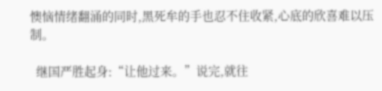懊恼情绪翻涌的同时,黑死牟的手也忍不住收紧,心底的欣喜难以压制。

  继国严胜起身:“让他过来。”说完,就往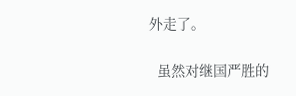外走了。

  虽然对继国严胜的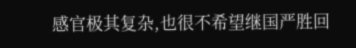感官极其复杂,也很不希望继国严胜回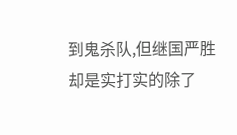到鬼杀队,但继国严胜却是实打实的除了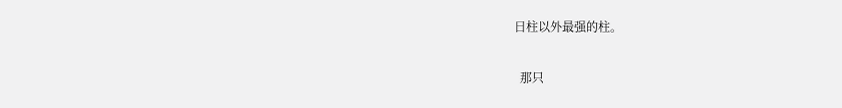日柱以外最强的柱。

  那只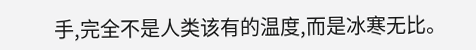手,完全不是人类该有的温度,而是冰寒无比。